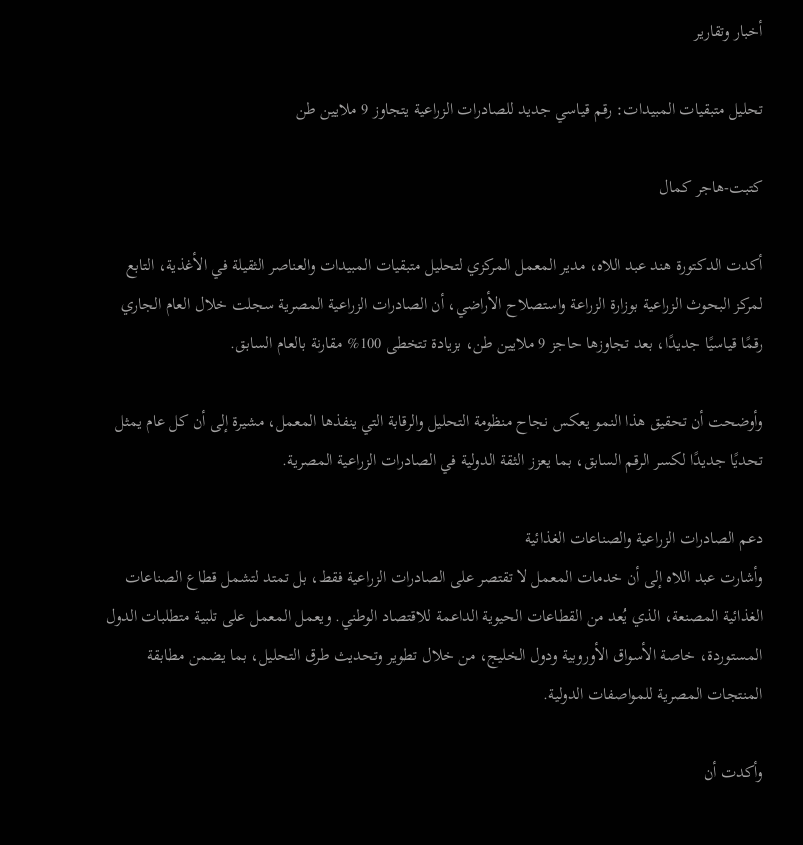أخبار وتقارير

تحليل متبقيات المبيدات: رقم قياسي جديد للصادرات الزراعية يتجاوز 9 ملايين طن

كتبت-هاجر كمال

أكدت الدكتورة هند عبد اللاه، مدير المعمل المركزي لتحليل متبقيات المبيدات والعناصر الثقيلة في الأغذية، التابع لمركز البحوث الزراعية بوزارة الزراعة واستصلاح الأراضي، أن الصادرات الزراعية المصرية سجلت خلال العام الجاري رقمًا قياسيًا جديدًا، بعد تجاوزها حاجز 9 ملايين طن، بزيادة تتخطى 100% مقارنة بالعام السابق.

وأوضحت أن تحقيق هذا النمو يعكس نجاح منظومة التحليل والرقابة التي ينفذها المعمل، مشيرة إلى أن كل عام يمثل تحديًا جديدًا لكسر الرقم السابق، بما يعزز الثقة الدولية في الصادرات الزراعية المصرية.

دعم الصادرات الزراعية والصناعات الغذائية
وأشارت عبد اللاه إلى أن خدمات المعمل لا تقتصر على الصادرات الزراعية فقط، بل تمتد لتشمل قطاع الصناعات الغذائية المصنعة، الذي يُعد من القطاعات الحيوية الداعمة للاقتصاد الوطني. ويعمل المعمل على تلبية متطلبات الدول المستوردة، خاصة الأسواق الأوروبية ودول الخليج، من خلال تطوير وتحديث طرق التحليل، بما يضمن مطابقة المنتجات المصرية للمواصفات الدولية.

وأكدت أن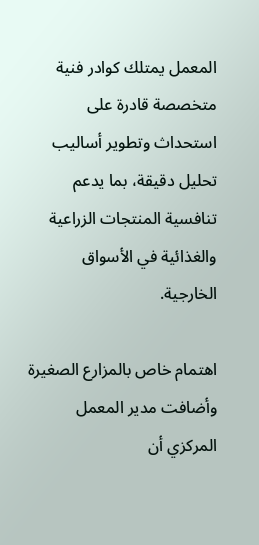المعمل يمتلك كوادر فنية متخصصة قادرة على استحداث وتطوير أساليب تحليل دقيقة، بما يدعم تنافسية المنتجات الزراعية والغذائية في الأسواق الخارجية.

اهتمام خاص بالمزارع الصغيرة
وأضافت مدير المعمل المركزي أن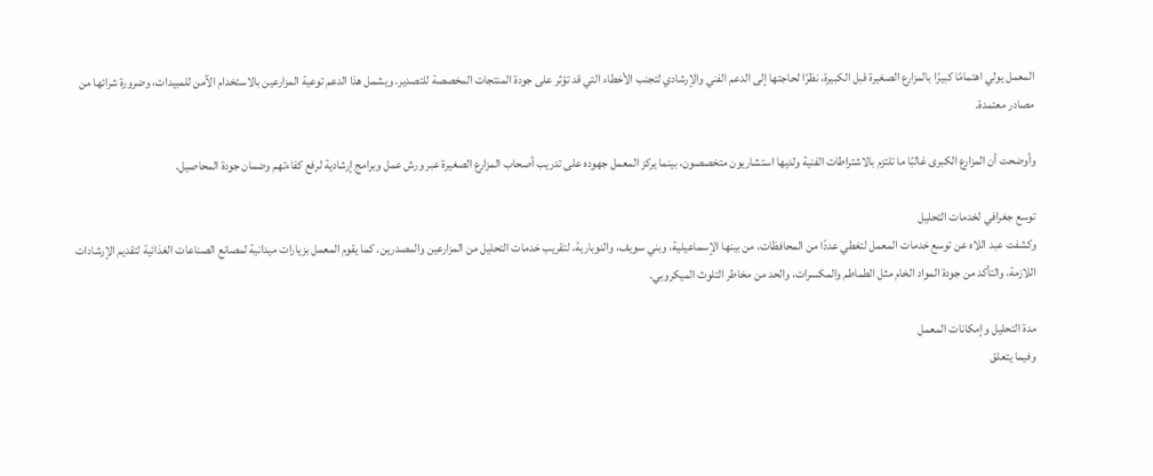المعمل يولي اهتمامًا كبيرًا بالمزارع الصغيرة قبل الكبيرة، نظرًا لحاجتها إلى الدعم الفني والإرشادي لتجنب الأخطاء التي قد تؤثر على جودة المنتجات المخصصة للتصدير. ويشمل هذا الدعم توعية المزارعين بالاستخدام الآمن للمبيدات، وضرورة شرائها من مصادر معتمدة.

وأوضحت أن المزارع الكبرى غالبًا ما تلتزم بالاشتراطات الفنية ولديها استشاريون متخصصون، بينما يركز المعمل جهوده على تدريب أصحاب المزارع الصغيرة عبر ورش عمل وبرامج إرشادية لرفع كفاءتهم وضمان جودة المحاصيل.

توسع جغرافي لخدمات التحليل
وكشفت عبد اللاه عن توسع خدمات المعمل لتغطي عددًا من المحافظات، من بينها الإسماعيلية، وبني سويف، والنوبارية، لتقريب خدمات التحليل من المزارعين والمصدرين. كما يقوم المعمل بزيارات ميدانية لمصانع الصناعات الغذائية لتقديم الإرشادات اللازمة، والتأكد من جودة المواد الخام مثل الطماطم والمكسرات، والحد من مخاطر التلوث الميكروبي.

مدة التحليل وإمكانات المعمل
وفيما يتعلق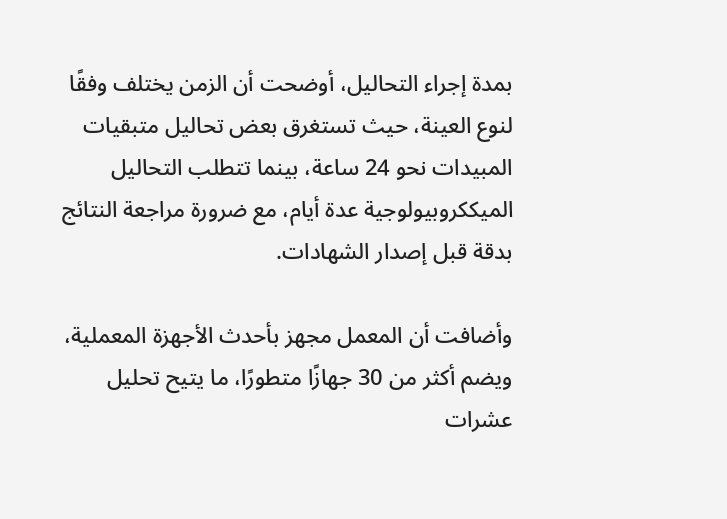بمدة إجراء التحاليل، أوضحت أن الزمن يختلف وفقًا لنوع العينة، حيث تستغرق بعض تحاليل متبقيات المبيدات نحو 24 ساعة، بينما تتطلب التحاليل الميككروبيولوجية عدة أيام، مع ضرورة مراجعة النتائج بدقة قبل إصدار الشهادات.

وأضافت أن المعمل مجهز بأحدث الأجهزة المعملية، ويضم أكثر من 30 جهازًا متطورًا، ما يتيح تحليل عشرات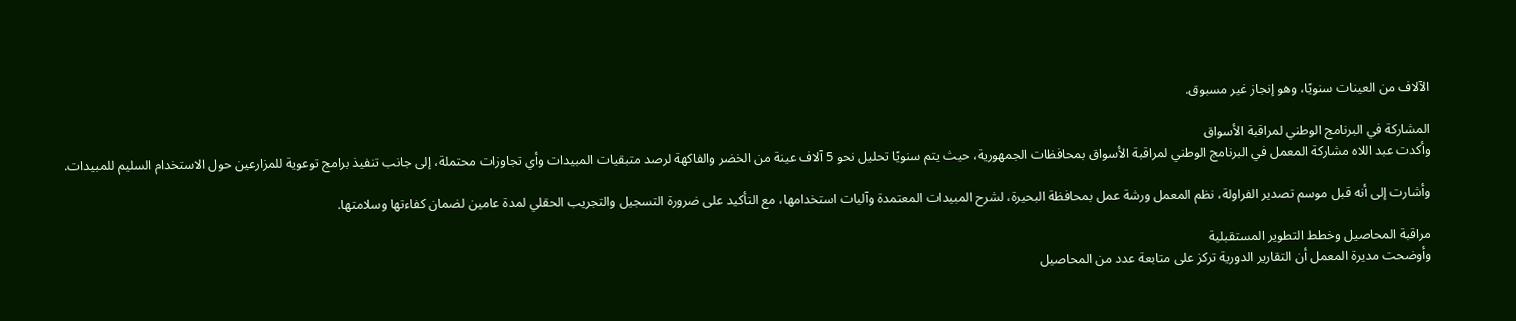الآلاف من العينات سنويًا، وهو إنجاز غير مسبوق.

المشاركة في البرنامج الوطني لمراقبة الأسواق
وأكدت عبد اللاه مشاركة المعمل في البرنامج الوطني لمراقبة الأسواق بمحافظات الجمهورية، حيث يتم سنويًا تحليل نحو 5 آلاف عينة من الخضر والفاكهة لرصد متبقيات المبيدات وأي تجاوزات محتملة، إلى جانب تنفيذ برامج توعوية للمزارعين حول الاستخدام السليم للمبيدات.

وأشارت إلى أنه قبل موسم تصدير الفراولة، نظم المعمل ورشة عمل بمحافظة البحيرة، لشرح المبيدات المعتمدة وآليات استخدامها، مع التأكيد على ضرورة التسجيل والتجريب الحقلي لمدة عامين لضمان كفاءتها وسلامتها.

مراقبة المحاصيل وخطط التطوير المستقبلية
وأوضحت مديرة المعمل أن التقارير الدورية تركز على متابعة عدد من المحاصيل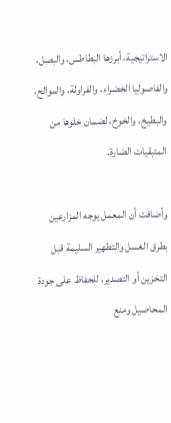الاستراتيجية، أبرزها البطاطس، والبصل، والفاصوليا الخضراء، والفراولة، والموالح، والبطيخ، والخوخ، لضمان خلوها من المتبقيات الضارة.

وأضافت أن المعمل يوجه المزارعين بطرق الغسل والتطهير السليمة قبل التخزين أو التصدير، للحفاظ على جودة المحاصيل ومنع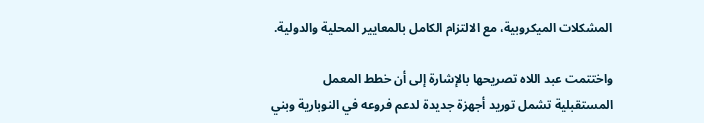المشكلات الميكروبية، مع الالتزام الكامل بالمعايير المحلية والدولية.

واختتمت عبد اللاه تصريحها بالإشارة إلى أن خطط المعمل المستقبلية تشمل توريد أجهزة جديدة لدعم فروعه في النوبارية وبني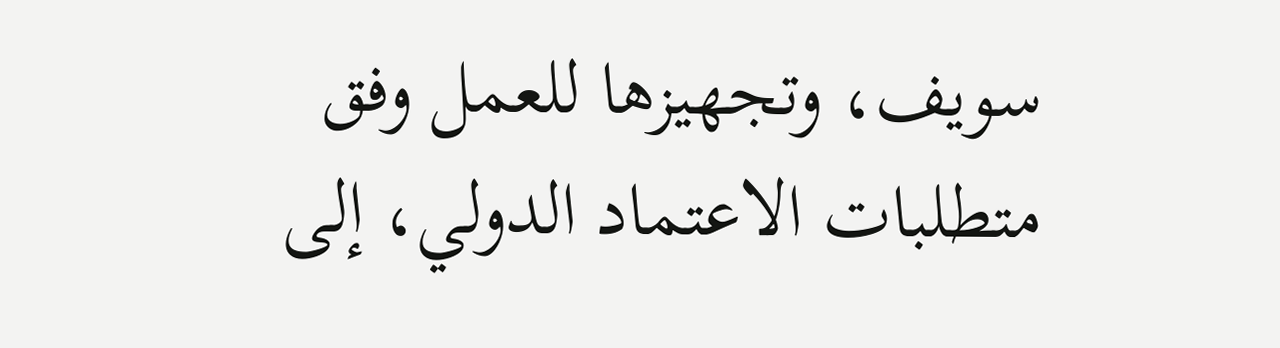سويف، وتجهيزها للعمل وفق متطلبات الاعتماد الدولي، إلى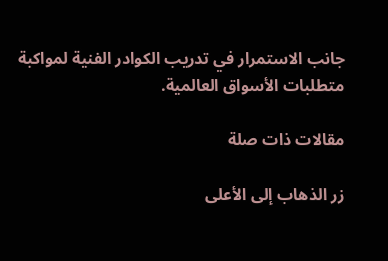جانب الاستمرار في تدريب الكوادر الفنية لمواكبة متطلبات الأسواق العالمية.

مقالات ذات صلة

زر الذهاب إلى الأعلى